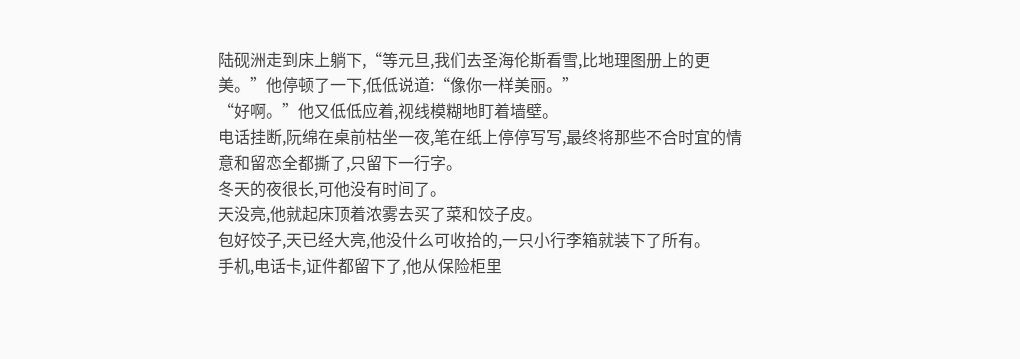陆砚洲走到床上躺下,“等元旦,我们去圣海伦斯看雪,比地理图册上的更美。”他停顿了一下,低低说道:“像你一样美丽。”
“好啊。”他又低低应着,视线模糊地盯着墙壁。
电话挂断,阮绵在桌前枯坐一夜,笔在纸上停停写写,最终将那些不合时宜的情意和留恋全都撕了,只留下一行字。
冬天的夜很长,可他没有时间了。
天没亮,他就起床顶着浓雾去买了菜和饺子皮。
包好饺子,天已经大亮,他没什么可收拾的,一只小行李箱就装下了所有。
手机,电话卡,证件都留下了,他从保险柜里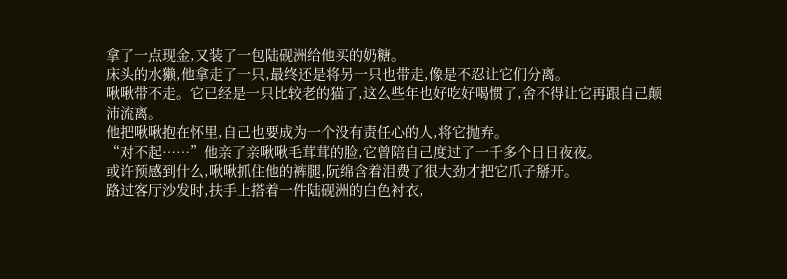拿了一点现金,又装了一包陆砚洲给他买的奶糖。
床头的水獭,他拿走了一只,最终还是将另一只也带走,像是不忍让它们分离。
啾啾带不走。它已经是一只比较老的猫了,这么些年也好吃好喝惯了,舍不得让它再跟自己颠沛流离。
他把啾啾抱在怀里,自己也要成为一个没有责任心的人,将它抛弃。
“对不起……”他亲了亲啾啾毛茸茸的脸,它曾陪自己度过了一千多个日日夜夜。
或许预感到什么,啾啾抓住他的裤腿,阮绵含着泪费了很大劲才把它爪子掰开。
路过客厅沙发时,扶手上搭着一件陆砚洲的白色衬衣,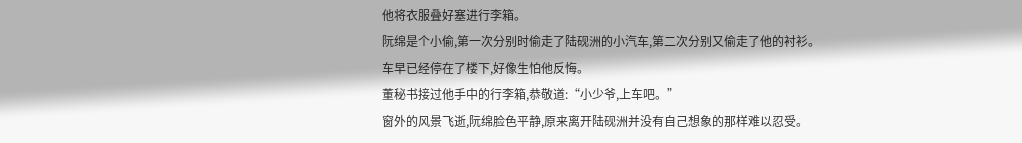他将衣服叠好塞进行李箱。
阮绵是个小偷,第一次分别时偷走了陆砚洲的小汽车,第二次分别又偷走了他的衬衫。
车早已经停在了楼下,好像生怕他反悔。
董秘书接过他手中的行李箱,恭敬道:“小少爷,上车吧。”
窗外的风景飞逝,阮绵脸色平静,原来离开陆砚洲并没有自己想象的那样难以忍受。